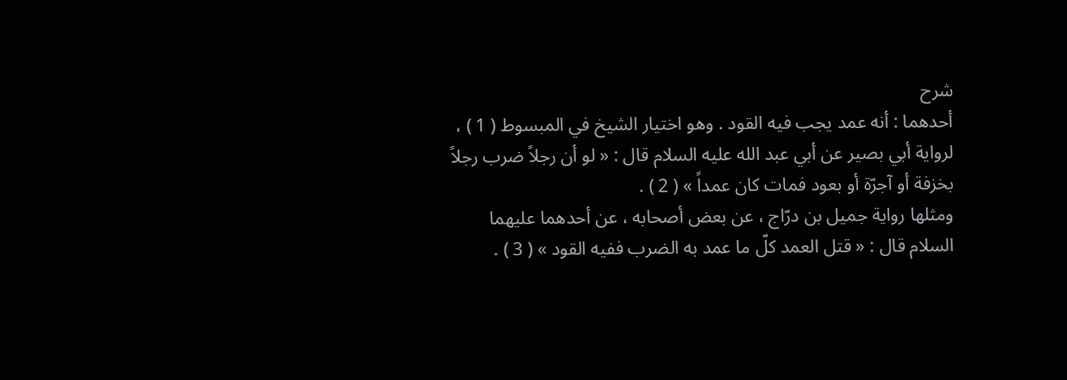شرح
أحدهما : أنه عمد يجب فيه القود . وهو اختيار الشيخ في المبسوط ( 1 ) ،
لرواية أبي بصير عن أبي عبد الله عليه السلام قال : « لو أن رجلاً ضرب رجلاً
بخزفة أو آجرّة أو بعود فمات كان عمداً » ( 2 ) .
ومثلها رواية جميل بن درّاج ، عن بعض أصحابه ، عن أحدهما عليهما
السلام قال : « قتل العمد كلّ ما عمد به الضرب ففيه القود » ( 3 ) .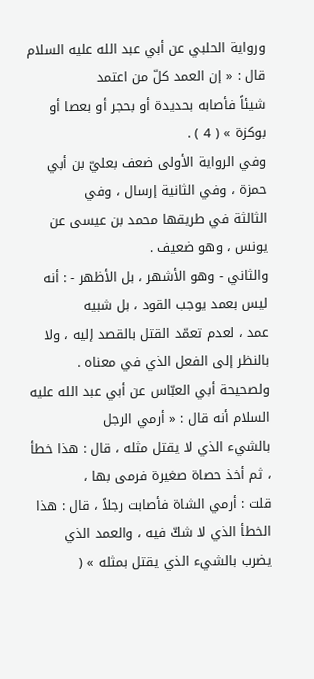ورواية الحلبي عن أبي عبد الله عليه السلام قال : « إن العمد كلّ من اعتمد
شيئاً فأصابه بحديدة أو بحجر أو بعصا أو بوكزة » ( 4 ) .
وفي الرواية الأولى ضعف بعليّ بن أبي حمزة ، وفي الثانية إرسال ، وفي
الثالثة في طريقها محمد بن عيسى عن يونس ، وهو ضعيف .
والثاني - وهو الأشهر ، بل الأظهر - : أنه ليس بعمد يوجب القود ، بل شبيه
عمد ، لعدم تعمّد القتل بالقصد إليه ، ولا بالنظر إلى الفعل الذي في معناه .
ولصحيحة أبي العبّاس عن أبي عبد الله عليه السلام أنه قال : « أرمي الرجل
بالشيء الذي لا يقتل مثله ، قال : هذا خطأ ، ثم أخذ حصاة صغيرة فرمى بها ،
قلت : أرمي الشاة فأصابت رجلاً ، قال : هذا الخطأ الذي لا شكّ فيه ، والعمد الذي
يضرب بالشيء الذي يقتل بمثله » (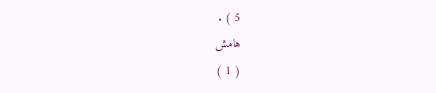5 ) .
هامش
( 1 )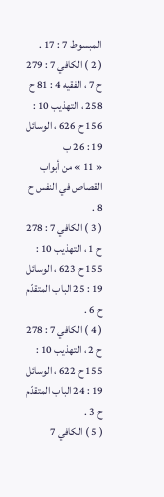المبسوط 7 : 17 .
( 2 ) الكافي 7 : 279 ح 7 ، الفقيه 4 : 81 ح 258 ، التهذيب 10 : 156 ح 626 ، الوسائل 19 : 26 ب
« 11 » من أبواب القصاص في النفس ح 8 .
( 3 ) الكافي 7 : 278 ح 1 ، التهذيب 10 : 155 ح 623 ، الوسائل 19 : 25 الباب المتقدّم ح 6 .
( 4 ) الكافي 7 : 278 ح 2 ، التهذيب 10 : 155 ح 622 ، الوسائل 19 : 24 الباب المتقدّم ح 3 .
( 5 ) الكافي 7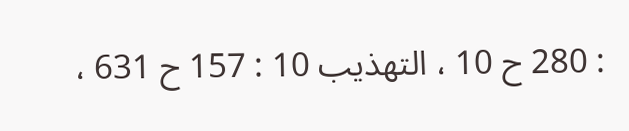: 280 ح 10 ، التهذيب 10 : 157 ح 631 ،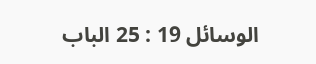الوسائل 19 : 25 الباب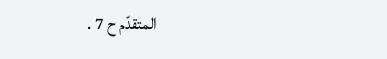المتقدّم ح 7 .